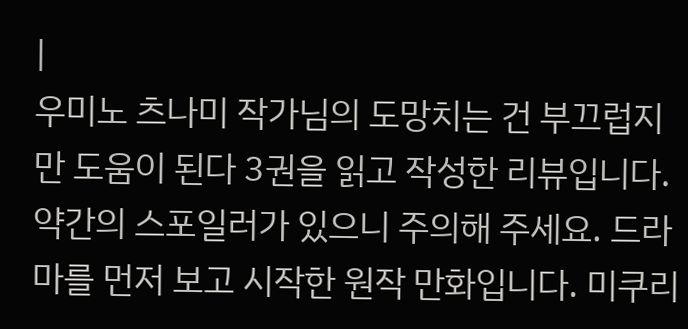|
우미노 츠나미 작가님의 도망치는 건 부끄럽지만 도움이 된다 3권을 읽고 작성한 리뷰입니다. 약간의 스포일러가 있으니 주의해 주세요. 드라마를 먼저 보고 시작한 원작 만화입니다. 미쿠리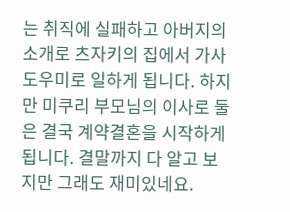는 취직에 실패하고 아버지의 소개로 츠자키의 집에서 가사도우미로 일하게 됩니다. 하지만 미쿠리 부모님의 이사로 둘은 결국 계약결혼을 시작하게 됩니다. 결말까지 다 알고 보지만 그래도 재미있네요.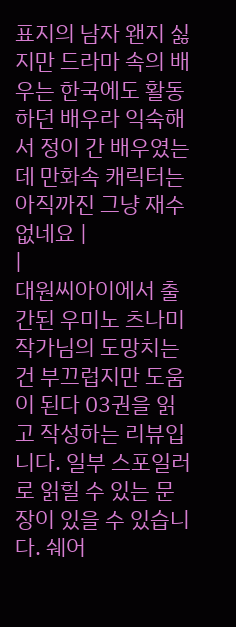표지의 남자 왠지 싫지만 드라마 속의 배우는 한국에도 활동하던 배우라 익숙해서 정이 간 배우였는데 만화속 캐릭터는 아직까진 그냥 재수없네요 |
|
대원씨아이에서 출간된 우미노 츠나미 작가님의 도망치는 건 부끄럽지만 도움이 된다 03권을 읽고 작성하는 리뷰입니다. 일부 스포일러로 읽힐 수 있는 문장이 있을 수 있습니다. 쉐어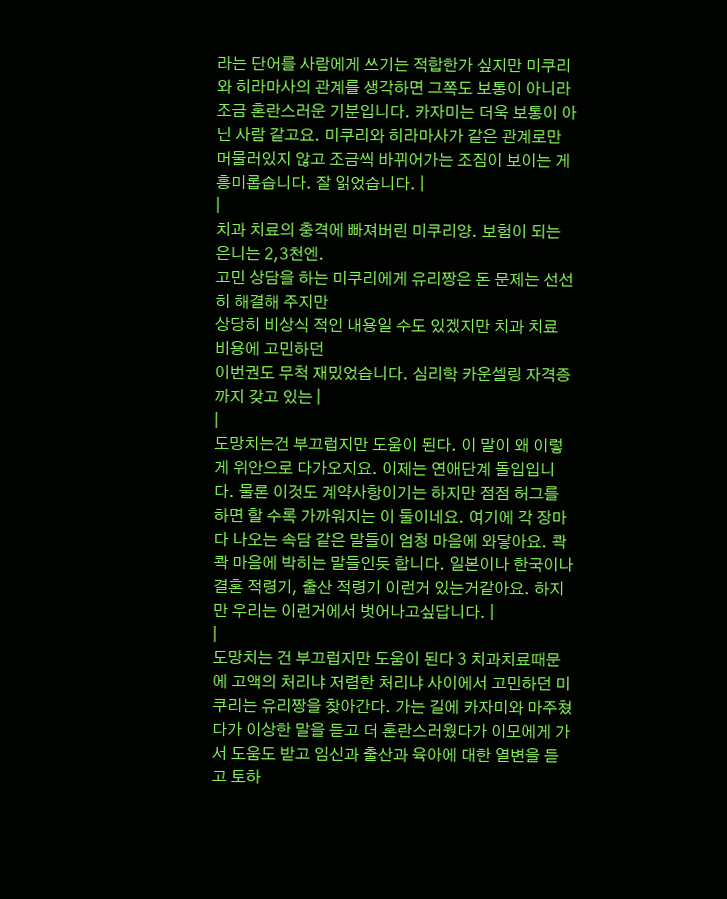라는 단어를 사람에게 쓰기는 적합한가 싶지만 미쿠리와 히라마사의 관계를 생각하면 그쪽도 보통이 아니라 조금 혼란스러운 기분입니다. 카자미는 더욱 보통이 아닌 사람 같고요. 미쿠리와 히라마사가 같은 관계로만 머물러있지 않고 조금씩 바뀌어가는 조짐이 보이는 게 흥미롭습니다. 잘 읽었습니다. |
|
치과 치료의 충격에 빠져버린 미쿠리양. 보험이 되는 은니는 2,3천엔.
고민 상담을 하는 미쿠리에게 유리짱은 돈 문제는 선선히 해결해 주지만
상당히 비상식 적인 내용일 수도 있겠지만 치과 치료 비용에 고민하던
이번권도 무척 재밌었습니다. 심리학 카운셀링 자격증까지 갖고 있는 |
|
도망치는건 부끄럽지만 도움이 된다. 이 말이 왜 이렇게 위안으로 다가오지요. 이제는 연애단계 돌입입니다. 물론 이것도 계약사항이기는 하지만 점점 허그를 하면 할 수록 가까워지는 이 둘이네요. 여기에 각 장마다 나오는 속담 같은 말들이 엄청 마음에 와닿아요. 콱콱 마음에 박히는 말들인듯 합니다. 일본이나 한국이나 결혼 적령기, 출산 적령기 이런거 있는거같아요. 하지만 우리는 이런거에서 벗어나고싶답니다. |
|
도망치는 건 부끄럽지만 도움이 된다 3 치과치료때문에 고액의 처리냐 저렴한 처리냐 사이에서 고민하던 미쿠리는 유리짱을 찾아간다. 가는 길에 카자미와 마주쳤다가 이상한 말을 듣고 더 혼란스러웠다가 이모에게 가서 도움도 받고 임신과 출산과 육아에 대한 열변을 듣고 토하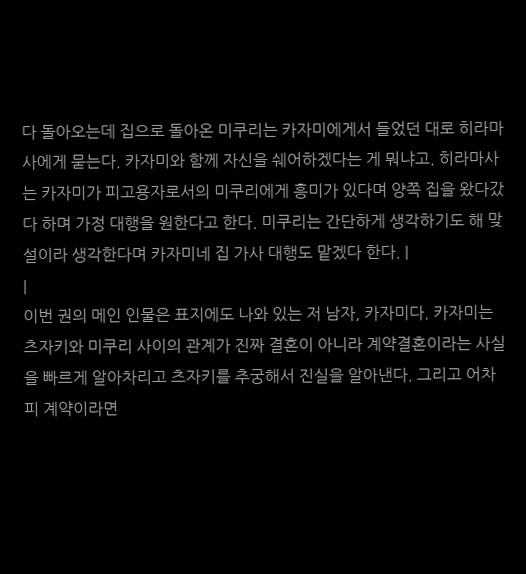다 돌아오는데 집으로 돌아온 미쿠리는 카자미에게서 들었던 대로 히라마사에게 묻는다. 카자미와 함께 자신을 쉐어하겠다는 게 뭐냐고. 히라마사는 카자미가 피고용자로서의 미쿠리에게 흥미가 있다며 양쪽 집을 왔다갔다 하며 가정 대행을 원한다고 한다. 미쿠리는 간단하게 생각하기도 해 맞설이라 생각한다며 카자미네 집 가사 대행도 맡겠다 한다. |
|
이번 권의 메인 인물은 표지에도 나와 있는 저 남자, 카자미다. 카자미는 츠자키와 미쿠리 사이의 관계가 진짜 결혼이 아니라 계약결혼이라는 사실을 빠르게 알아차리고 츠자키를 추궁해서 진실을 알아낸다. 그리고 어차피 계약이라면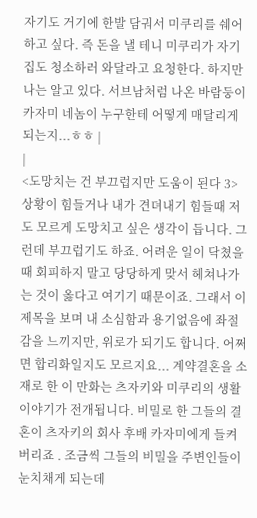자기도 거기에 한발 담궈서 미쿠리를 쉐어하고 싶다. 즉 돈을 낼 테니 미쿠리가 자기 집도 청소하러 와달라고 요청한다. 하지만 나는 알고 있다. 서브남처럼 나온 바람둥이 카자미 네놈이 누구한테 어떻게 매달리게 되는지...ㅎㅎ |
|
<도망치는 건 부끄럽지만 도움이 된다 3> 상황이 힘들거나 내가 견뎌내기 힘들때 저도 모르게 도망치고 싶은 생각이 듭니다. 그런데 부끄럽기도 하죠. 어려운 일이 닥쳤을 때 회피하지 말고 당당하게 맞서 헤쳐나가는 것이 옳다고 여기기 때문이죠. 그래서 이 제목을 보며 내 소심함과 용기없음에 좌절감을 느끼지만, 위로가 되기도 합니다. 어쩌면 합리화일지도 모르지요... 계약결혼을 소재로 한 이 만화는 츠자키와 미쿠리의 생활 이야기가 전개됩니다. 비밀로 한 그들의 결혼이 츠자키의 회사 후배 카자미에게 들켜버리죠 . 조금씩 그들의 비밀을 주변인들이 눈치채게 되는데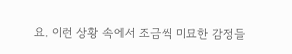요. 이런 상황 속에서 조금씩 미묘한 감정들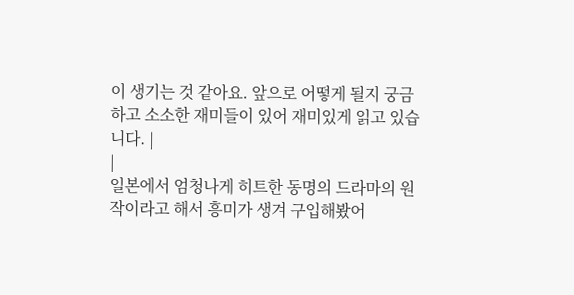이 생기는 것 같아요. 앞으로 어떻게 될지 궁금하고 소소한 재미들이 있어 재미있게 읽고 있습니다. |
|
일본에서 엄청나게 히트한 동명의 드라마의 원작이라고 해서 흥미가 생겨 구입해봤어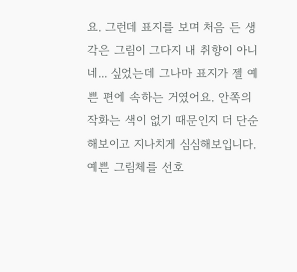요. 그런데 표지를 보며 처음 든 생각은 그림이 그다지 내 취향이 아니네... 싶었는데 그나마 표지가 젤 예쁜 편에 속하는 거였어요. 안쪽의 작화는 색이 없기 때문인지 더 단순해보이고 지나치게 심심해보입니다. 예쁜 그림체를 선호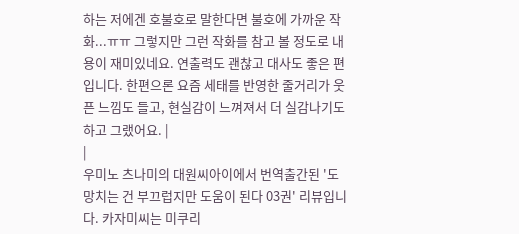하는 저에겐 호불호로 말한다면 불호에 가까운 작화...ㅠㅠ 그렇지만 그런 작화를 참고 볼 정도로 내용이 재미있네요. 연출력도 괜찮고 대사도 좋은 편입니다. 한편으론 요즘 세태를 반영한 줄거리가 웃픈 느낌도 들고, 현실감이 느껴져서 더 실감나기도 하고 그랬어요. |
|
우미노 츠나미의 대원씨아이에서 번역출간된 '도망치는 건 부끄럽지만 도움이 된다 03권' 리뷰입니다. 카자미씨는 미쿠리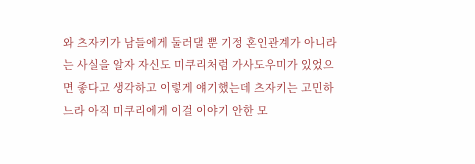와 츠자키가 남들에게 둘러댈 뿐 기정 혼인관계가 아니라는 사실을 알자 자신도 미쿠리처럼 가사도우미가 있었으면 좋다고 생각하고 이렇게 얘기했는데 츠자키는 고민하느라 아직 미쿠리에게 이걸 이야기 안한 모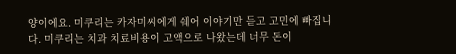양이에요. 미쿠리는 카자미씨에게 쉐어 이야기만 듣고 고민에 빠집니다. 미쿠리는 치과 치료비용이 고액으로 나왔는데 너무 돈이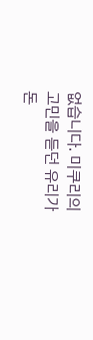없습니다. 미쿠리의 고민을 듣던 유리가 돈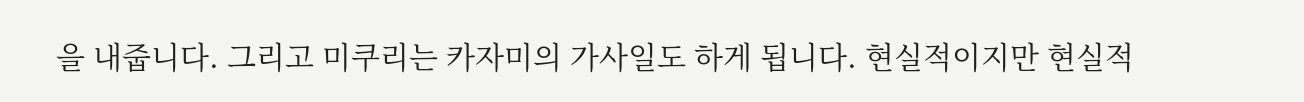을 내줍니다. 그리고 미쿠리는 카자미의 가사일도 하게 됩니다. 현실적이지만 현실적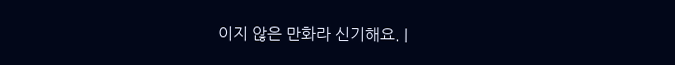이지 않은 만화라 신기해요. |